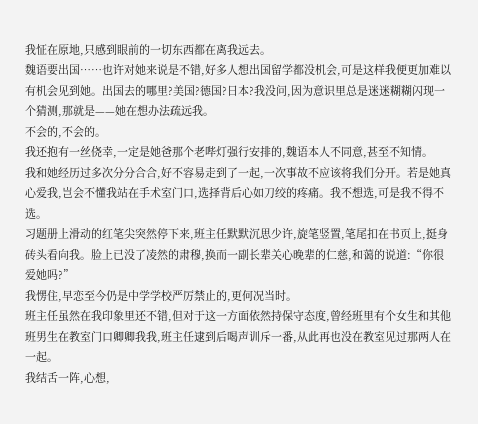我怔在原地,只感到眼前的一切东西都在离我远去。
魏语要出国……也许对她来说是不错,好多人想出国留学都没机会,可是这样我便更加难以有机会见到她。出国去的哪里?美国?德国?日本?我没问,因为意识里总是迷迷糊糊闪现一个猜测,那就是——她在想办法疏远我。
不会的,不会的。
我还抱有一丝侥幸,一定是她爸那个老哔灯强行安排的,魏语本人不同意,甚至不知情。
我和她经历过多次分分合合,好不容易走到了一起,一次事故不应该将我们分开。若是她真心爱我,岂会不懂我站在手术室门口,选择背后心如刀绞的疼痛。我不想选,可是我不得不选。
习题册上滑动的红笔尖突然停下来,班主任默默沉思少许,旋笔竖置,笔尾扣在书页上,挺身砖头看向我。脸上已没了凌然的肃穆,换而一副长辈关心晚辈的仁慈,和蔼的说道:“你很爱她吗?”
我愣住,早恋至今仍是中学学校严厉禁止的,更何况当时。
班主任虽然在我印象里还不错,但对于这一方面依然持保守态度,曾经班里有个女生和其他班男生在教室门口卿卿我我,班主任逮到后喝声训斥一番,从此再也没在教室见过那两人在一起。
我结舌一阵,心想,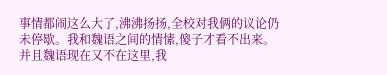事情都闹这么大了,沸沸扬扬,全校对我俩的议论仍未停歇。我和魏语之间的情愫,傻子才看不出来。
并且魏语现在又不在这里,我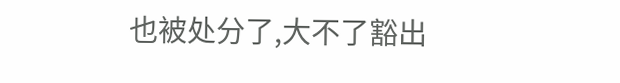也被处分了,大不了豁出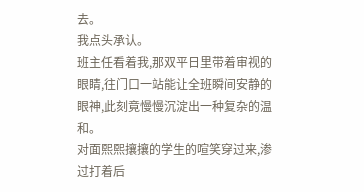去。
我点头承认。
班主任看着我,那双平日里带着审视的眼睛,往门口一站能让全班瞬间安静的眼神,此刻竟慢慢沉淀出一种复杂的温和。
对面熙熙攘攘的学生的喧笑穿过来,渗过打着后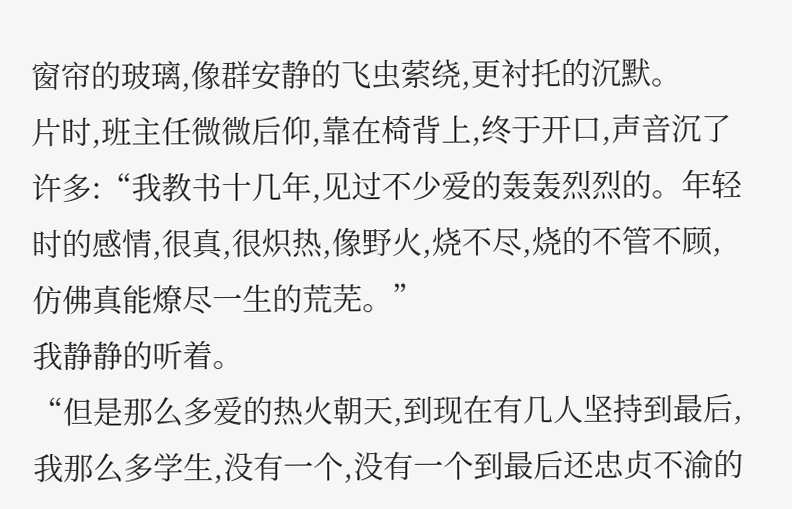窗帘的玻璃,像群安静的飞虫萦绕,更衬托的沉默。
片时,班主任微微后仰,靠在椅背上,终于开口,声音沉了许多:“我教书十几年,见过不少爱的轰轰烈烈的。年轻时的感情,很真,很炽热,像野火,烧不尽,烧的不管不顾,仿佛真能燎尽一生的荒芜。”
我静静的听着。
“但是那么多爱的热火朝天,到现在有几人坚持到最后,我那么多学生,没有一个,没有一个到最后还忠贞不渝的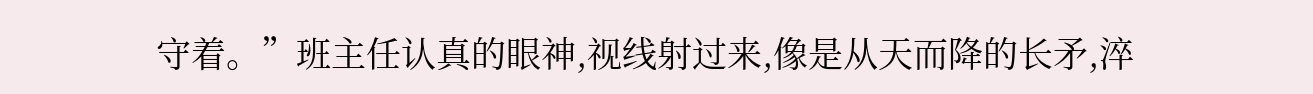守着。”班主任认真的眼神,视线射过来,像是从天而降的长矛,淬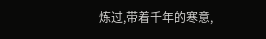炼过,带着千年的寒意,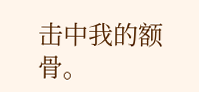击中我的额骨。